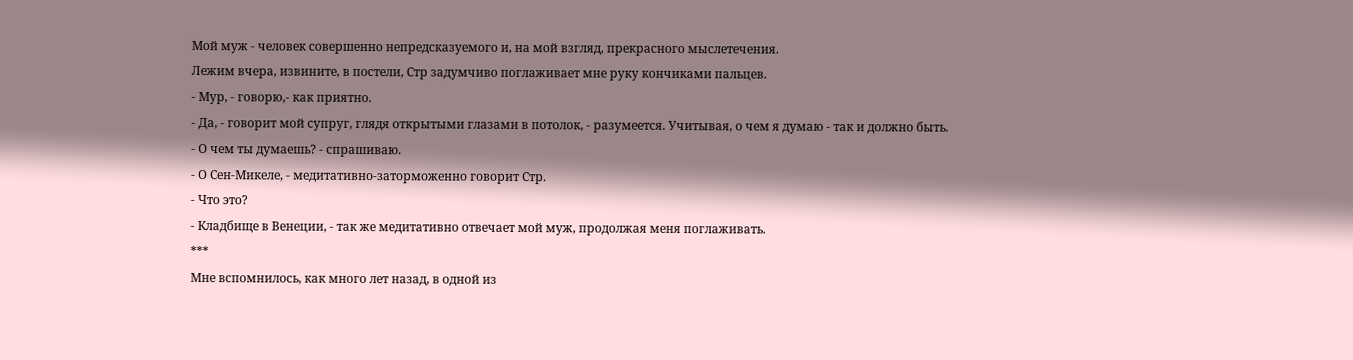Мой муж - человек совершенно непредсказуемого и, на мой взгляд, прекрасного мыслетечения.
Лежим вчера, извините, в постели, Стр задумчиво поглаживает мне руку кончиками пальцев.
- Мур, - говорю,- как приятно.
- Да, - говорит мой супруг, глядя открытыми глазами в потолок, - разумеется. Учитывая, о чем я думаю - так и должно быть.
- О чем ты думаешь? - спрашиваю.
- О Сен-Микеле, - медитативно-заторможенно говорит Стр.
- Что это?
- Кладбище в Венеции, - так же медитативно отвечает мой муж, продолжая меня поглаживать.
***
Мне вспомнилось, как много лет назад, в одной из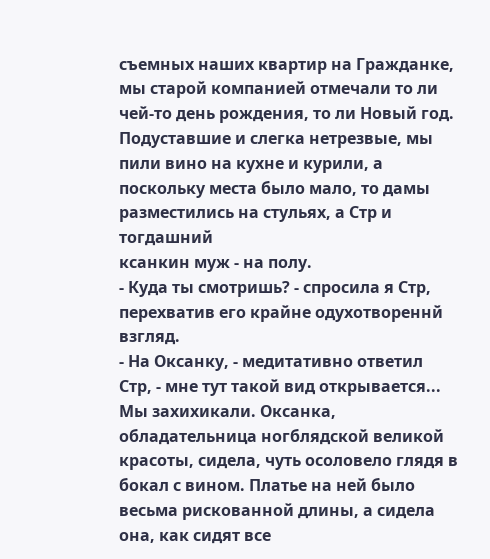съемных наших квартир на Гражданке, мы старой компанией отмечали то ли чей-то день рождения, то ли Новый год. Подуставшие и слегка нетрезвые, мы пили вино на кухне и курили, а поскольку места было мало, то дамы разместились на стульях, а Стр и тогдашний
ксанкин муж - на полу.
- Куда ты смотришь? - спросила я Стр, перехватив его крайне одухотвореннй взгляд.
- На Оксанку, - медитативно ответил Стр, - мне тут такой вид открывается...
Мы захихикали. Оксанка, обладательница ногблядской великой красоты, сидела, чуть осоловело глядя в бокал с вином. Платье на ней было весьма рискованной длины, а сидела она, как сидят все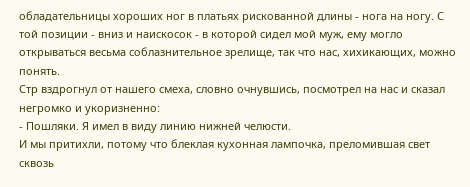обладательницы хороших ног в платьях рискованной длины - нога на ногу. С той позиции - вниз и наискосок - в которой сидел мой муж, ему могло открываться весьма соблазнительное зрелище, так что нас, хихикающих, можно понять.
Стр вздрогнул от нашего смеха, словно очнувшись, посмотрел на нас и сказал негромко и укоризненно:
- Пошляки. Я имел в виду линию нижней челюсти.
И мы притихли, потому что блеклая кухонная лампочка, преломившая свет сквозь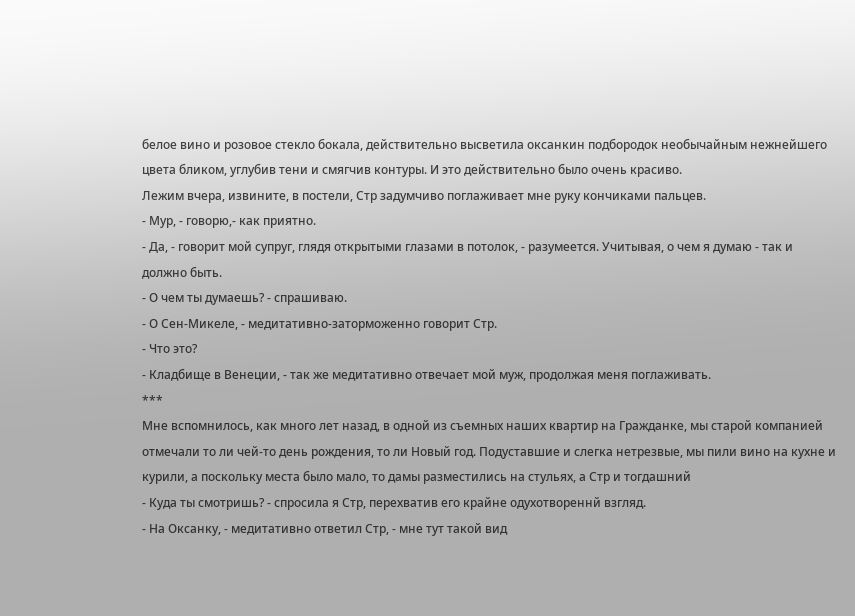белое вино и розовое стекло бокала, действительно высветила оксанкин подбородок необычайным нежнейшего цвета бликом, углубив тени и смягчив контуры. И это действительно было очень красиво.
Лежим вчера, извините, в постели, Стр задумчиво поглаживает мне руку кончиками пальцев.
- Мур, - говорю,- как приятно.
- Да, - говорит мой супруг, глядя открытыми глазами в потолок, - разумеется. Учитывая, о чем я думаю - так и должно быть.
- О чем ты думаешь? - спрашиваю.
- О Сен-Микеле, - медитативно-заторможенно говорит Стр.
- Что это?
- Кладбище в Венеции, - так же медитативно отвечает мой муж, продолжая меня поглаживать.
***
Мне вспомнилось, как много лет назад, в одной из съемных наших квартир на Гражданке, мы старой компанией отмечали то ли чей-то день рождения, то ли Новый год. Подуставшие и слегка нетрезвые, мы пили вино на кухне и курили, а поскольку места было мало, то дамы разместились на стульях, а Стр и тогдашний
- Куда ты смотришь? - спросила я Стр, перехватив его крайне одухотвореннй взгляд.
- На Оксанку, - медитативно ответил Стр, - мне тут такой вид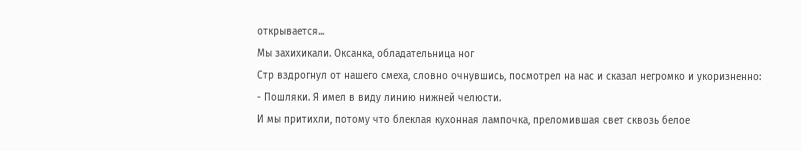открывается...
Мы захихикали. Оксанка, обладательница ног
Стр вздрогнул от нашего смеха, словно очнувшись, посмотрел на нас и сказал негромко и укоризненно:
- Пошляки. Я имел в виду линию нижней челюсти.
И мы притихли, потому что блеклая кухонная лампочка, преломившая свет сквозь белое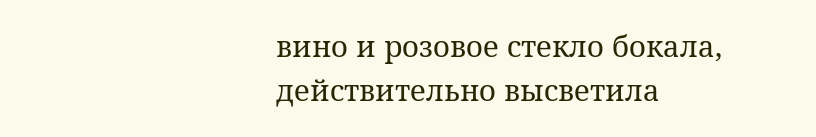вино и розовое стекло бокала, действительно высветила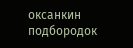оксанкин подбородок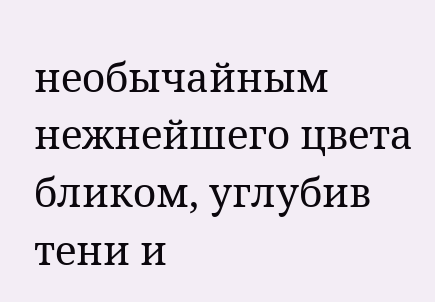необычайным нежнейшего цвета бликом, углубив тени и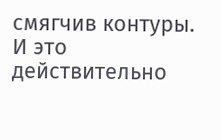смягчив контуры. И это действительно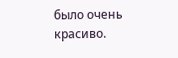было очень красиво.